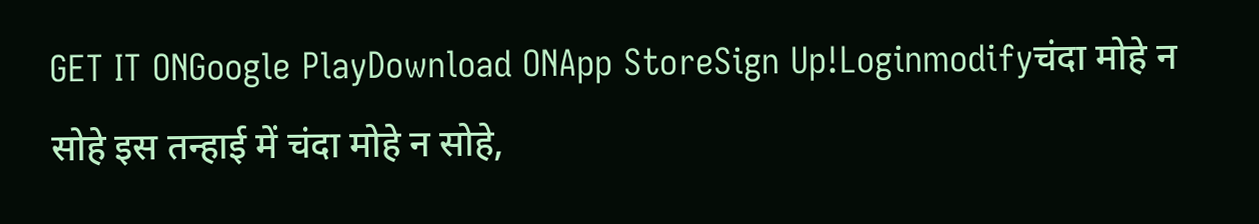GET IT ONGoogle PlayDownload ONApp StoreSign Up!Loginmodifyचंदा मोहे न सोहे इस तन्हाई में चंदा मोहे न सोहे,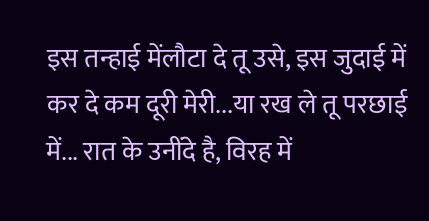इस तन्हाई मेंलौटा दे तू उसे, इस जुदाई में कर दे कम दूरी मेरी...या रख ले तू परछाई में... रात के उनींदे है, विरह में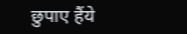छुपाए हैंये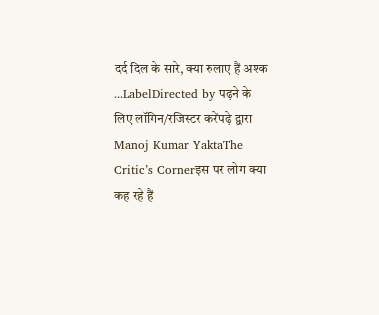दर्द दिल के सारे, क्या रुलाए हैं अश्क ...LabelDirected by पढ़ने के लिए लॉगिन/रजिस्टर करेंपढ़े द्वारा Manoj Kumar YaktaThe Critic’s Cornerइस पर लोग क्या कह रहे हैं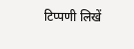टिप्पणी लिखें